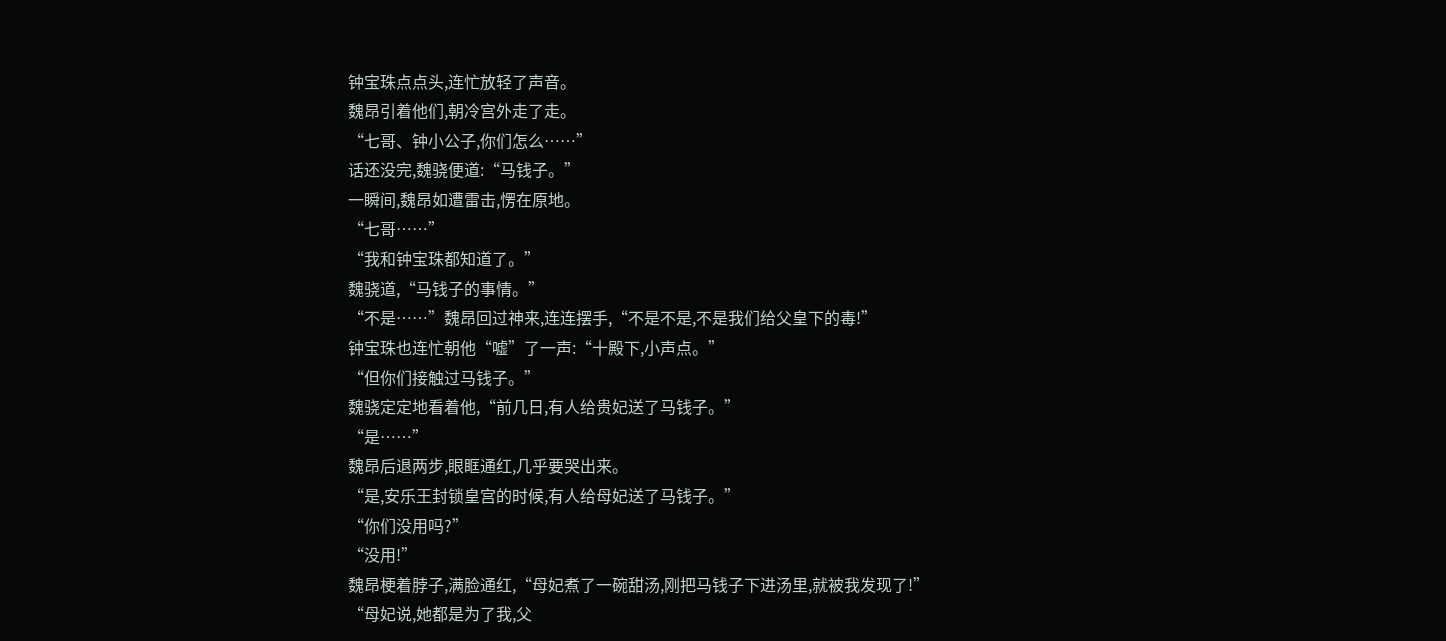钟宝珠点点头,连忙放轻了声音。
魏昂引着他们,朝冷宫外走了走。
“七哥、钟小公子,你们怎么……”
话还没完,魏骁便道:“马钱子。”
一瞬间,魏昂如遭雷击,愣在原地。
“七哥……”
“我和钟宝珠都知道了。”
魏骁道,“马钱子的事情。”
“不是……”魏昂回过神来,连连摆手,“不是不是,不是我们给父皇下的毒!”
钟宝珠也连忙朝他“嘘”了一声:“十殿下,小声点。”
“但你们接触过马钱子。”
魏骁定定地看着他,“前几日,有人给贵妃送了马钱子。”
“是……”
魏昂后退两步,眼眶通红,几乎要哭出来。
“是,安乐王封锁皇宫的时候,有人给母妃送了马钱子。”
“你们没用吗?”
“没用!”
魏昂梗着脖子,满脸通红,“母妃煮了一碗甜汤,刚把马钱子下进汤里,就被我发现了!”
“母妃说,她都是为了我,父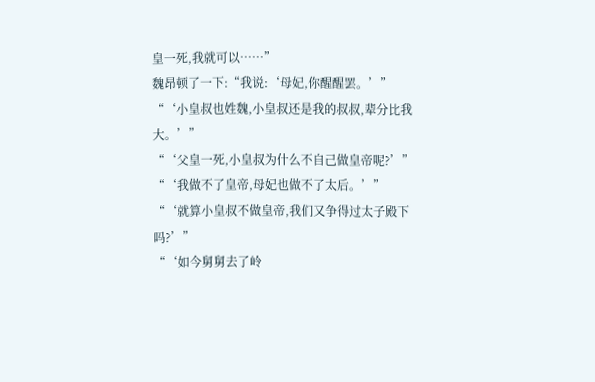皇一死,我就可以……”
魏昂顿了一下:“我说:‘母妃,你醒醒罢。’”
“‘小皇叔也姓魏,小皇叔还是我的叔叔,辈分比我大。’”
“‘父皇一死,小皇叔为什么不自己做皇帝呢?’”
“‘我做不了皇帝,母妃也做不了太后。’”
“‘就算小皇叔不做皇帝,我们又争得过太子殿下吗?’”
“‘如今舅舅去了岭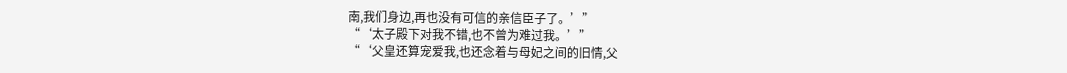南,我们身边,再也没有可信的亲信臣子了。’”
“‘太子殿下对我不错,也不曾为难过我。’”
“‘父皇还算宠爱我,也还念着与母妃之间的旧情,父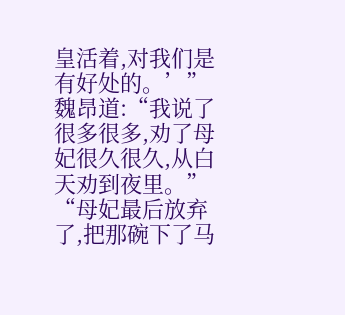皇活着,对我们是有好处的。’”
魏昂道:“我说了很多很多,劝了母妃很久很久,从白天劝到夜里。”
“母妃最后放弃了,把那碗下了马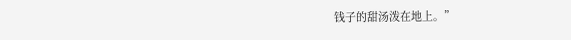钱子的甜汤泼在地上。”